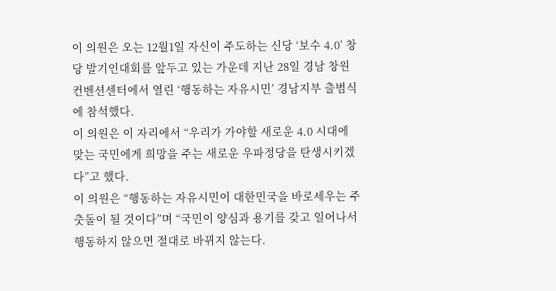이 의원은 오는 12월1일 자신이 주도하는 신당 ‘보수 4.0’ 창당 발기인대회를 앞두고 있는 가운데 지난 28일 경남 창원컨벤션센터에서 열린 ‘행동하는 자유시민’ 경남지부 출범식에 참석했다.
이 의원은 이 자리에서 “우리가 가야할 새로운 4.0 시대에 맞는 국민에게 희망을 주는 새로운 우파정당을 탄생시키겠다”고 했다.
이 의원은 “행동하는 자유시민이 대한민국을 바로세우는 주춧돌이 될 것이다”며 “국민이 양심과 용기를 갖고 일어나서 행동하지 않으면 절대로 바뀌지 않는다.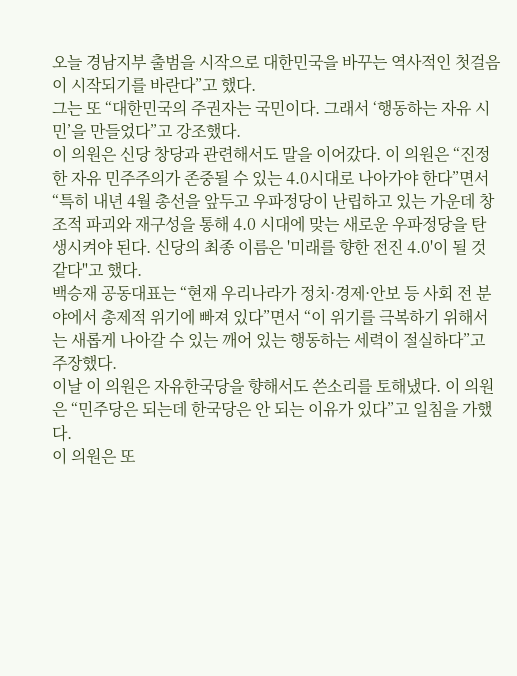오늘 경남지부 출범을 시작으로 대한민국을 바꾸는 역사적인 첫걸음이 시작되기를 바란다”고 했다.
그는 또 “대한민국의 주권자는 국민이다. 그래서 ‘행동하는 자유 시민’을 만들었다”고 강조했다.
이 의원은 신당 창당과 관련해서도 말을 이어갔다. 이 의원은 “진정한 자유 민주주의가 존중될 수 있는 4.0시대로 나아가야 한다”면서 “특히 내년 4월 총선을 앞두고 우파정당이 난립하고 있는 가운데 창조적 파괴와 재구성을 통해 4.0 시대에 맞는 새로운 우파정당을 탄생시켜야 된다. 신당의 최종 이름은 '미래를 향한 전진 4.0'이 될 것 같다"고 했다.
백승재 공동대표는 “현재 우리나라가 정치·경제·안보 등 사회 전 분야에서 총제적 위기에 빠져 있다”면서 “이 위기를 극복하기 위해서는 새롭게 나아갈 수 있는 깨어 있는 행동하는 세력이 절실하다”고 주장했다.
이날 이 의원은 자유한국당을 향해서도 쓴소리를 토해냈다. 이 의원은 “민주당은 되는데 한국당은 안 되는 이유가 있다”고 일침을 가했다.
이 의원은 또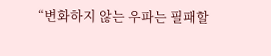“변화하지 않는 우파는 필패할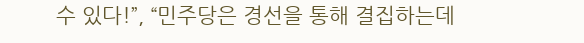수 있다!”, “민주당은 경선을 통해 결집하는데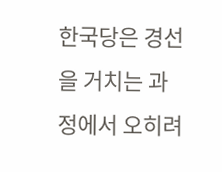한국당은 경선을 거치는 과정에서 오히려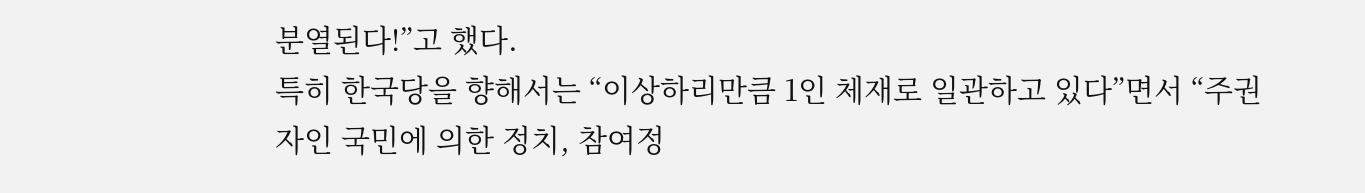분열된다!”고 했다.
특히 한국당을 향해서는 “이상하리만큼 1인 체재로 일관하고 있다”면서 “주권자인 국민에 의한 정치, 참여정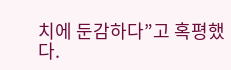치에 둔감하다”고 혹평했다.